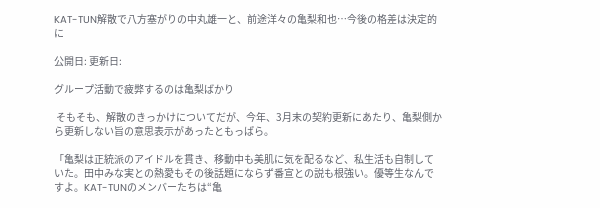KAT-TUN解散で八方塞がりの中丸雄一と、前途洋々の亀梨和也…今後の格差は決定的に

公開日: 更新日:

グループ活動で疲弊するのは亀梨ばかり

 そもそも、解散のきっかけについてだが、今年、3月末の契約更新にあたり、亀梨側から更新しない旨の意思表示があったともっぱら。

「亀梨は正統派のアイドルを貫き、移動中も美肌に気を配るなど、私生活も自制していた。田中みな実との熱愛もその後話題にならず番宣との説も根強い。優等生なんですよ。KAT-TUNのメンバーたちは“亀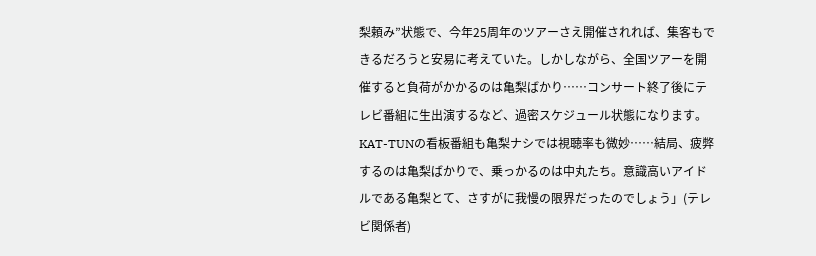梨頼み”状態で、今年25周年のツアーさえ開催されれば、集客もできるだろうと安易に考えていた。しかしながら、全国ツアーを開催すると負荷がかかるのは亀梨ばかり……コンサート終了後にテレビ番組に生出演するなど、過密スケジュール状態になります。KAT-TUNの看板番組も亀梨ナシでは視聴率も微妙……結局、疲弊するのは亀梨ばかりで、乗っかるのは中丸たち。意識高いアイドルである亀梨とて、さすがに我慢の限界だったのでしょう」(テレビ関係者)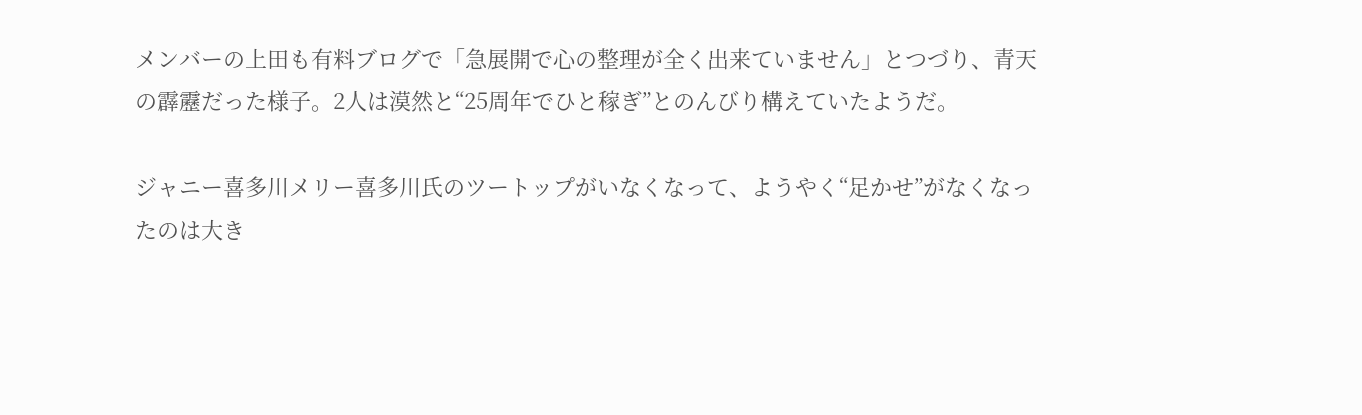メンバーの上田も有料ブログで「急展開で心の整理が全く出来ていません」とつづり、青天の霹靂だった様子。2人は漠然と“25周年でひと稼ぎ”とのんびり構えていたようだ。

ジャニー喜多川メリー喜多川氏のツートップがいなくなって、ようやく“足かせ”がなくなったのは大き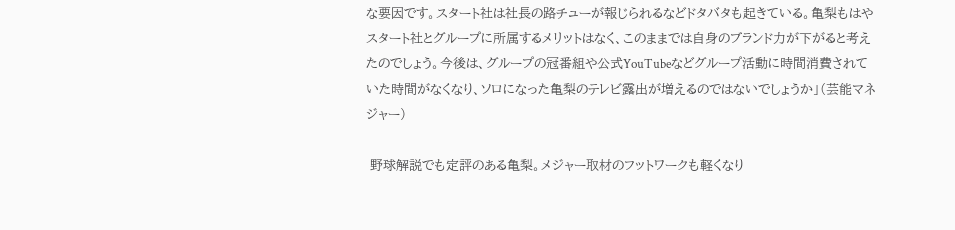な要因です。スタート社は社長の路チューが報じられるなどドタバタも起きている。亀梨もはやスタート社とグループに所属するメリットはなく、このままでは自身のブランド力が下がると考えたのでしょう。今後は、グループの冠番組や公式YouTubeなどグループ活動に時間消費されていた時間がなくなり、ソロになった亀梨のテレビ露出が増えるのではないでしょうか」(芸能マネジャー)

 野球解説でも定評のある亀梨。メジャー取材のフットワークも軽くなり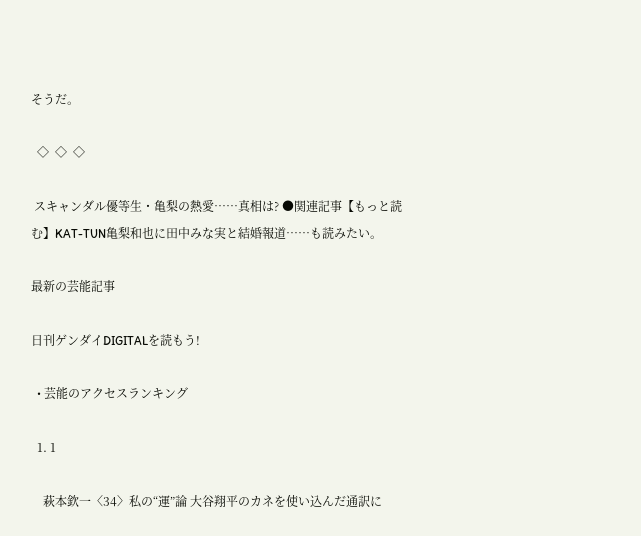そうだ。

  ◇  ◇  ◇

 スキャンダル優等生・亀梨の熱愛……真相は? ●関連記事【もっと読む】KAT-TUN亀梨和也に田中みな実と結婚報道……も読みたい。

最新の芸能記事

日刊ゲンダイDIGITALを読もう!

  • 芸能のアクセスランキング

  1. 1

    萩本欽一〈34〉私の“運”論 大谷翔平のカネを使い込んだ通訳に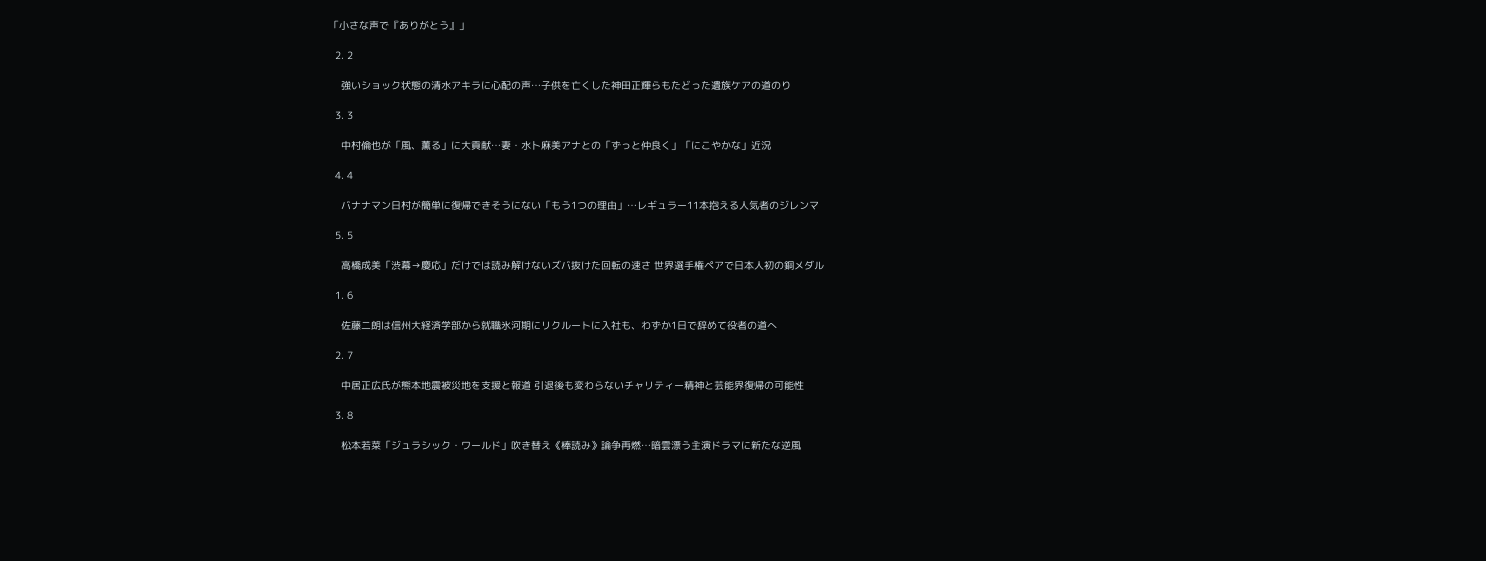「小さな声で『ありがとう』」

  2. 2

    強いショック状態の清水アキラに心配の声…子供を亡くした神田正輝らもたどった遺族ケアの道のり

  3. 3

    中村倫也が「風、薫る」に大貢献…妻・水卜麻美アナとの「ずっと仲良く」「にこやかな」近況

  4. 4

    バナナマン日村が簡単に復帰できそうにない「もう1つの理由」…レギュラー11本抱える人気者のジレンマ

  5. 5

    高橋成美「渋幕→慶応」だけでは読み解けないズバ抜けた回転の速さ 世界選手権ペアで日本人初の銅メダル

  1. 6

    佐藤二朗は信州大経済学部から就職氷河期にリクルートに入社も、わずか1日で辞めて役者の道へ

  2. 7

    中居正広氏が熊本地震被災地を支援と報道 引退後も変わらないチャリティー精神と芸能界復帰の可能性

  3. 8

    松本若菜「ジュラシック・ワールド」吹き替え《棒読み》論争再燃…暗雲漂う主演ドラマに新たな逆風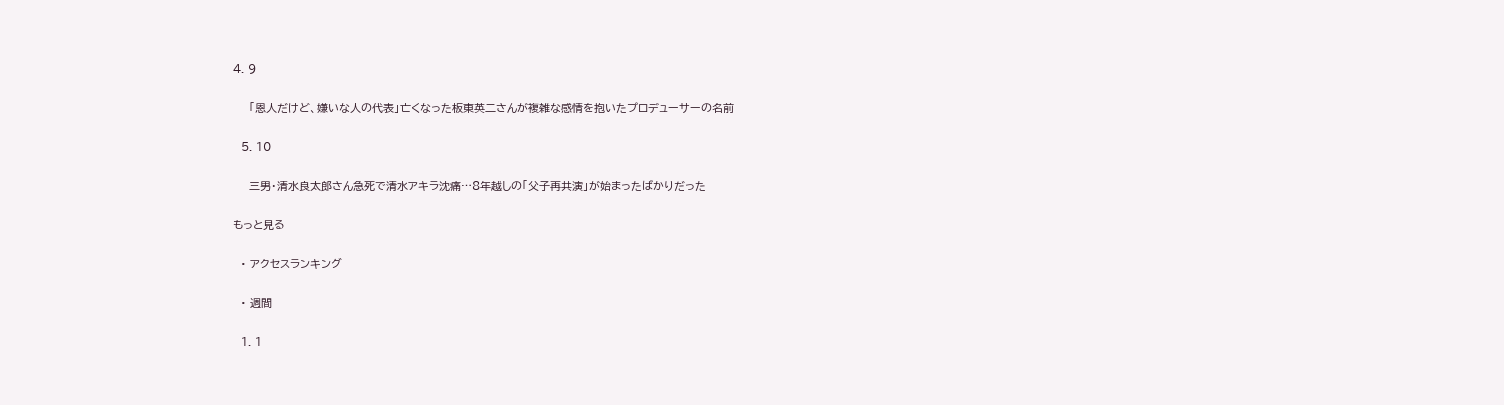4. 9

    「恩人だけど、嫌いな人の代表」亡くなった板東英二さんが複雑な感情を抱いたプロデューサーの名前

  5. 10

    三男・清水良太郎さん急死で清水アキラ沈痛…8年越しの「父子再共演」が始まったばかりだった

もっと見る

  • アクセスランキング

  • 週間

  1. 1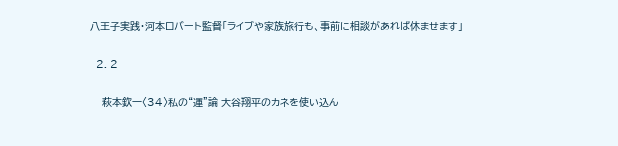八王子実践・河本ロバート監督「ライブや家族旅行も、事前に相談があれば休ませます」

  2. 2

    萩本欽一〈34〉私の“運”論 大谷翔平のカネを使い込ん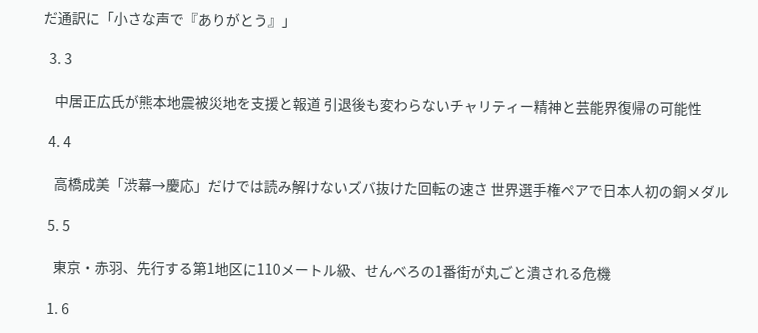だ通訳に「小さな声で『ありがとう』」

  3. 3

    中居正広氏が熊本地震被災地を支援と報道 引退後も変わらないチャリティー精神と芸能界復帰の可能性

  4. 4

    高橋成美「渋幕→慶応」だけでは読み解けないズバ抜けた回転の速さ 世界選手権ペアで日本人初の銅メダル

  5. 5

    東京・赤羽、先行する第1地区に110メートル級、せんべろの1番街が丸ごと潰される危機

  1. 6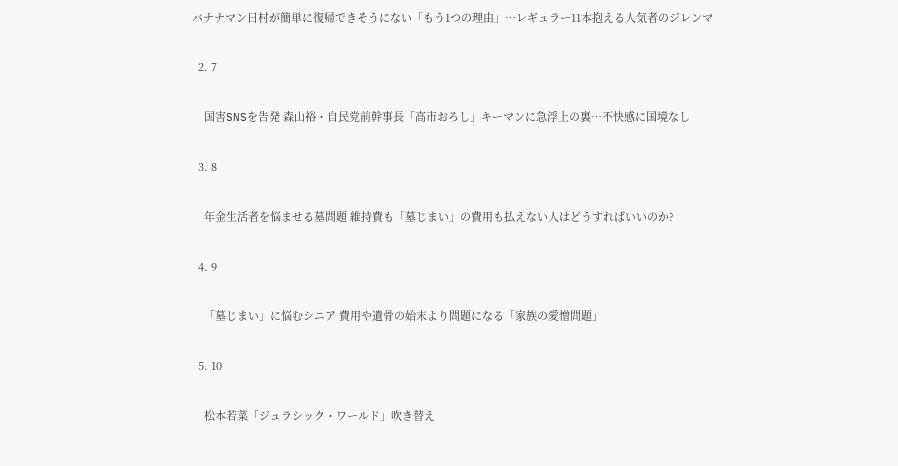バナナマン日村が簡単に復帰できそうにない「もう1つの理由」…レギュラー11本抱える人気者のジレンマ

  2. 7

    国害SNSを告発 森山裕・自民党前幹事長「高市おろし」キーマンに急浮上の裏…不快感に国境なし

  3. 8

    年金生活者を悩ませる墓問題 維持費も「墓じまい」の費用も払えない人はどうすればいいのか?

  4. 9

    「墓じまい」に悩むシニア 費用や遺骨の始末より問題になる「家族の愛憎問題」

  5. 10

    松本若菜「ジュラシック・ワールド」吹き替え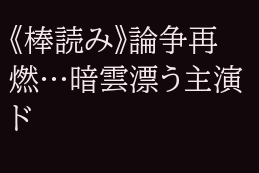《棒読み》論争再燃…暗雲漂う主演ド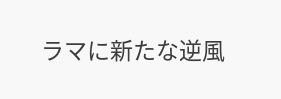ラマに新たな逆風